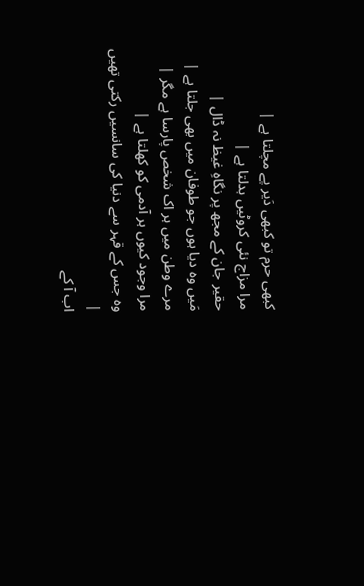کبھی حرم تو کبھی دَیر پے مچلتا ہے |
مرا مزاج نئی کروٹیں بدلتا ہے |
حقیر جان کے مجھ پر نگاہِ غیظ نہ ڈال |
مَیں وہ دیا ہوں جو طوفان میں بھی جلتا ہے |
مرے وطن میں ہر اک شخص پارسا ہے مگر |
مرا وجود کیوں ہر آدمی کو کھلتا ہے |
وہ جس کے قہر سے دنیا کی سانسیں رکتی تھیں |
اب آ کے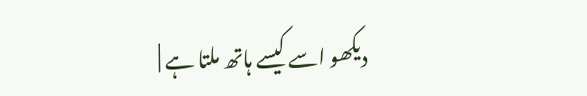دیکھو اسے کیسے ہاتھ ملتا ہے |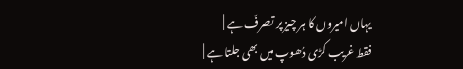یہاں امیروں کا ہر چیز پر تصرفّ ہے |
فقط غریب کڑی دُھوپ میں بھی جلتا ہے |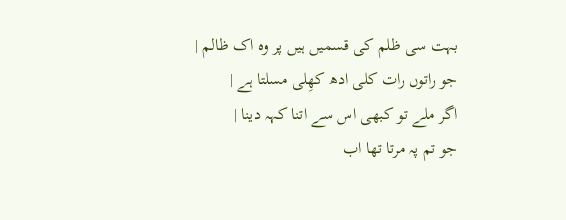بہت سی ظلم کی قسمیں ہیں پر وہ اک ظالم |
جو راتوں رات کلی ادھ کھِلی مسلتا ہے |
اگر ملے تو کبھی اس سے اتنا کہہ دینا |
جو تم پہ مرتا تھا اب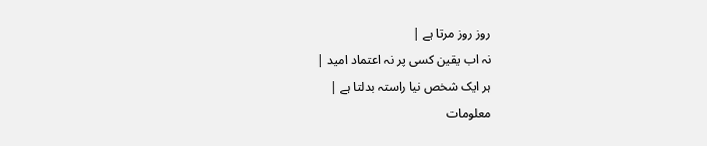روز روز مرتا ہے |
نہ اب یقین کسی پر نہ اعتماد امید |
ہر ایک شخص نیا راستہ بدلتا ہے |
معلومات